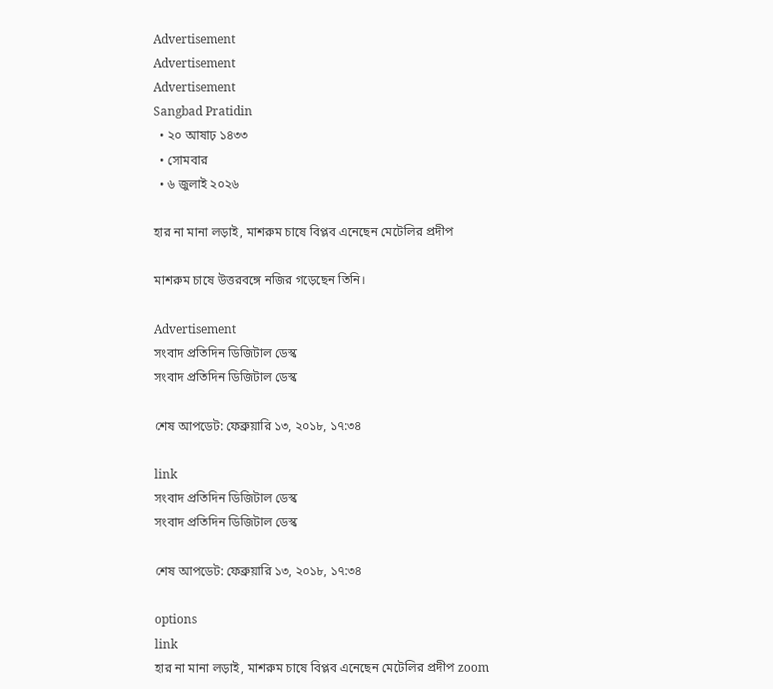Advertisement
Advertisement
Advertisement
Sangbad Pratidin
  • ২০ আষাঢ় ১৪৩৩
  • সোমবার
  • ৬ জুলাই ২০২৬

হার না মানা লড়াই, মাশরুম চাষে বিপ্লব এনেছেন মেটেলির প্রদীপ

মাশরুম চাষে উত্তরবঙ্গে নজির গড়েছেন তিনি।

Advertisement
সংবাদ প্রতিদিন ডিজিটাল ডেস্ক
সংবাদ প্রতিদিন ডিজিটাল ডেস্ক

শেষ আপডেট: ফেব্রুয়ারি ১৩, ২০১৮, ১৭:৩৪

link
সংবাদ প্রতিদিন ডিজিটাল ডেস্ক
সংবাদ প্রতিদিন ডিজিটাল ডেস্ক

শেষ আপডেট: ফেব্রুয়ারি ১৩, ২০১৮, ১৭:৩৪

options
link
হার না মানা লড়াই, মাশরুম চাষে বিপ্লব এনেছেন মেটেলির প্রদীপ zoom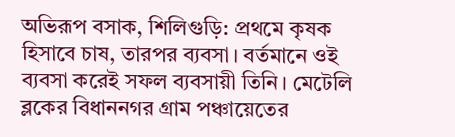অভিরূপ বসাক, শিলিগুড়ি: প্রথমে কৃষক হিসাবে চাষ, তারপর ব্যবসা। বর্তমানে ওই ব্যবসা করেই সফল ব্যবসায়ী তিনি। মেটেলি ব্লকের বিধাননগর গ্রাম পঞ্চায়েতের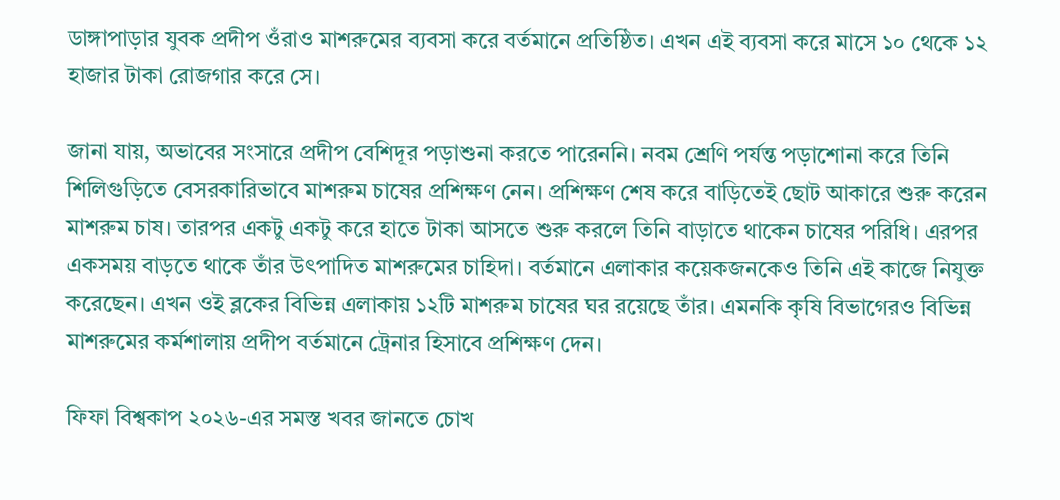ডাঙ্গাপাড়ার যুবক প্রদীপ ওঁরাও মাশরুমের ব্যবসা করে বর্তমানে প্রতিষ্ঠিত। এখন এই ব্যবসা করে মাসে ১০ থেকে ১২ হাজার টাকা রোজগার করে সে।

জানা যায়, অভাবের সংসারে প্রদীপ বেশিদূর পড়াশুনা করতে পারেননি। নবম শ্রেণি পর্যন্ত পড়াশোনা করে তিনি শিলিগুড়িতে বেসরকারিভাবে মাশরুম চাষের প্রশিক্ষণ নেন। প্রশিক্ষণ শেষ করে বাড়িতেই ছোট আকারে শুরু করেন মাশরুম চাষ। তারপর একটু একটু করে হাতে টাকা আসতে শুরু করলে তিনি বাড়াতে থাকেন চাষের পরিধি। এরপর একসময় বাড়তে থাকে তাঁর উৎপাদিত মাশরুমের চাহিদা। বর্তমানে এলাকার কয়েকজনকেও তিনি এই কাজে নিযুক্ত করেছেন। এখন ওই ব্লকের বিভিন্ন এলাকায় ১২টি মাশরুম চাষের ঘর রয়েছে তাঁর। এমনকি কৃষি বিভাগেরও বিভিন্ন মাশরুমের কর্মশালায় প্রদীপ বর্তমানে ট্রেনার হিসাবে প্রশিক্ষণ দেন।

ফিফা বিশ্বকাপ ২০২৬-এর সমস্ত খবর জানতে চোখ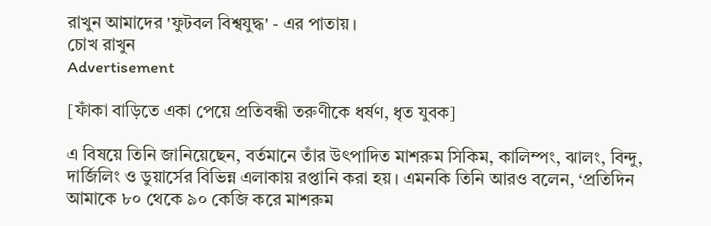রাখুন আমাদের 'ফুটবল বিশ্বযুদ্ধ' - এর পাতায়।
চোখ রাখুন
Advertisement

[ফাঁকা বাড়িতে একা পেয়ে প্রতিবন্ধী তরুণীকে ধর্ষণ, ধৃত যুবক]

এ বিষয়ে তিনি জানিয়েছেন, বর্তমানে তাঁর উৎপাদিত মাশরুম সিকিম, কালিম্পং, ঝালং, বিন্দু, দার্জিলিং ও ডুয়ার্সের বিভিন্ন এলাকায় রপ্তানি করা হয়। এমনকি তিনি আরও বলেন, ‘প্রতিদিন আমাকে ৮০ থেকে ৯০ কেজি করে মাশরুম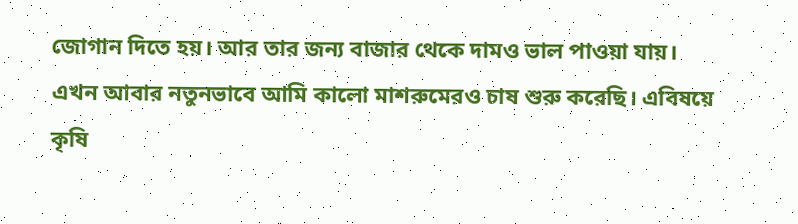জোগান দিতে হয়। আর তার জন্য বাজার থেকে দামও ভাল পাওয়া যায়। এখন আবার নতুনভাবে আমি কালো মাশরুমেরও চাষ শুরু করেছি। এবিষয়ে কৃষি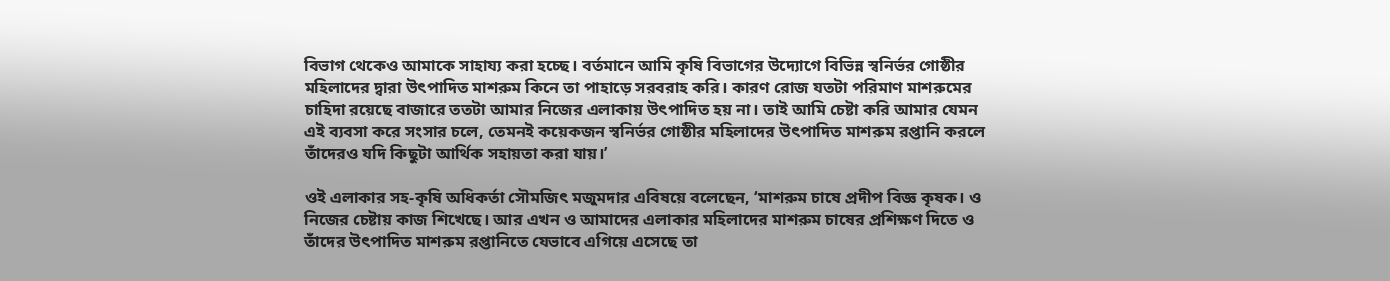বিভাগ থেকেও আমাকে সাহায্য করা হচ্ছে। বর্তমানে আমি কৃষি বিভাগের উদ্যোগে বিভিন্ন স্বনির্ভর গোষ্ঠীর মহিলাদের দ্বারা উৎপাদিত মাশরুম কিনে তা পাহাড়ে সরবরাহ করি। কারণ রোজ যতটা পরিমাণ মাশরুমের চাহিদা রয়েছে বাজারে ততটা আমার নিজের এলাকায় উৎপাদিত হয় না। তাই আমি চেষ্টা করি আমার যেমন এই ব্যবসা করে সংসার চলে, তেমনই কয়েকজন স্বনির্ভর গোষ্ঠীর মহিলাদের উৎপাদিত মাশরুম রপ্তানি করলে তাঁদেরও যদি কিছুটা আর্থিক সহায়তা করা যায়।’

ওই এলাকার সহ-কৃষি অধিকর্তা সৌমজিৎ মজুমদার এবিষয়ে বলেছেন, ‘মাশরুম চাষে প্রদীপ বিজ্ঞ কৃষক। ও নিজের চেষ্টায় কাজ শিখেছে। আর এখন ও আমাদের এলাকার মহিলাদের মাশরুম চাষের প্রশিক্ষণ দিতে ও তাঁদের উৎপাদিত মাশরুম রপ্তানিতে যেভাবে এগিয়ে এসেছে তা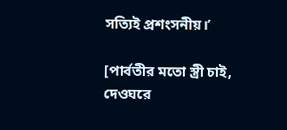সত্যিই প্রশংসনীয়।’

[পার্বতীর মতো স্ত্রী চাই, দেওঘরে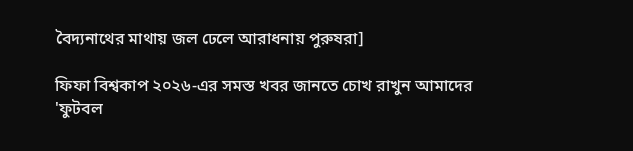বৈদ্যনাথের মাথায় জল ঢেলে আরাধনায় পুরুষরা]

ফিফা বিশ্বকাপ ২০২৬-এর সমস্ত খবর জানতে চোখ রাখুন আমাদের 'ফুটবল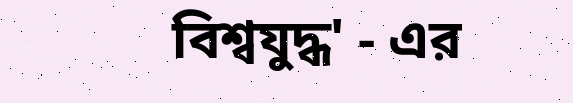বিশ্বযুদ্ধ' - এর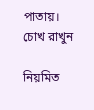পাতায়।
চোখ রাখুন

নিয়মিত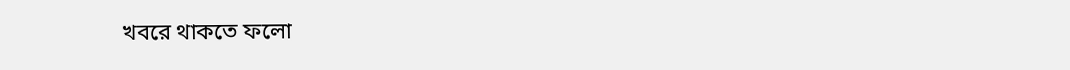খবরে থাকতে ফলো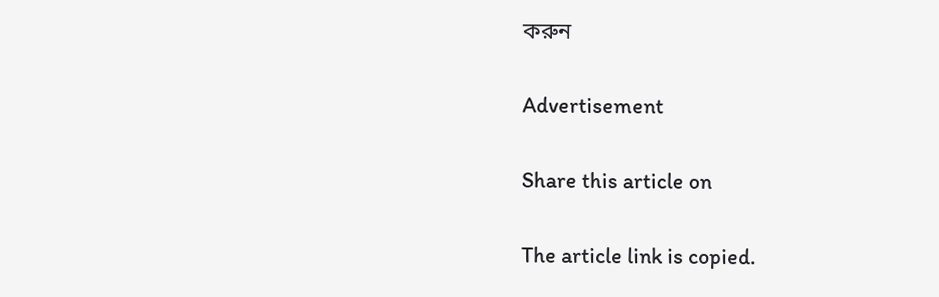করুন

Advertisement

Share this article on

The article link is copied.